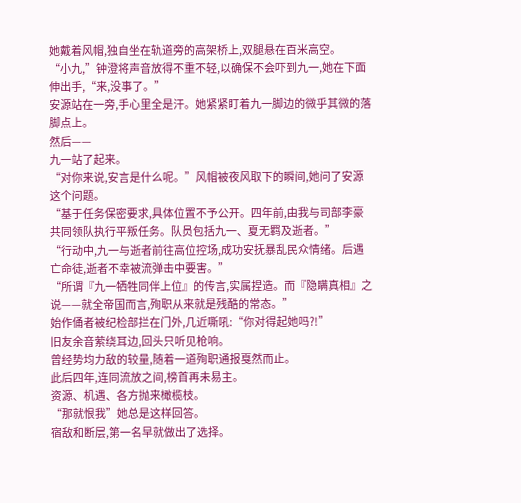她戴着风帽,独自坐在轨道旁的高架桥上,双腿悬在百米高空。
“小九,”钟澄将声音放得不重不轻,以确保不会吓到九一,她在下面伸出手,“来,没事了。”
安源站在一旁,手心里全是汗。她紧紧盯着九一脚边的微乎其微的落脚点上。
然后——
九一站了起来。
“对你来说,安言是什么呢。”风帽被夜风取下的瞬间,她问了安源这个问题。
“基于任务保密要求,具体位置不予公开。四年前,由我与司部李豪共同领队执行平叛任务。队员包括九一、夏无羁及逝者。”
“行动中,九一与逝者前往高位控场,成功安抚暴乱民众情绪。后遇亡命徒,逝者不幸被流弹击中要害。”
“所谓『九一牺牲同伴上位』的传言,实属捏造。而『隐瞒真相』之说——就全帝国而言,殉职从来就是残酷的常态。”
始作俑者被纪检部拦在门外,几近嘶吼:“你对得起她吗?!”
旧友余音萦绕耳边,回头只听见枪响。
曾经势均力敌的较量,随着一道殉职通报戛然而止。
此后四年,连同流放之间,榜首再未易主。
资源、机遇、各方抛来橄榄枝。
“那就恨我”她总是这样回答。
宿敌和断层,第一名早就做出了选择。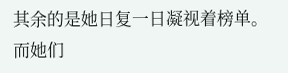其余的是她日复一日凝视着榜单。
而她们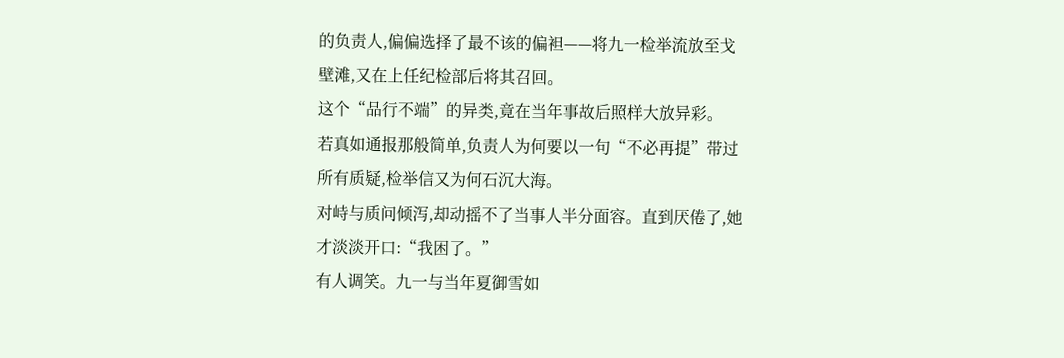的负责人,偏偏选择了最不该的偏袒——将九一检举流放至戈壁滩,又在上任纪检部后将其召回。
这个“品行不端”的异类,竟在当年事故后照样大放异彩。
若真如通报那般简单,负责人为何要以一句“不必再提”带过所有质疑,检举信又为何石沉大海。
对峙与质问倾泻,却动摇不了当事人半分面容。直到厌倦了,她才淡淡开口:“我困了。”
有人调笑。九一与当年夏御雪如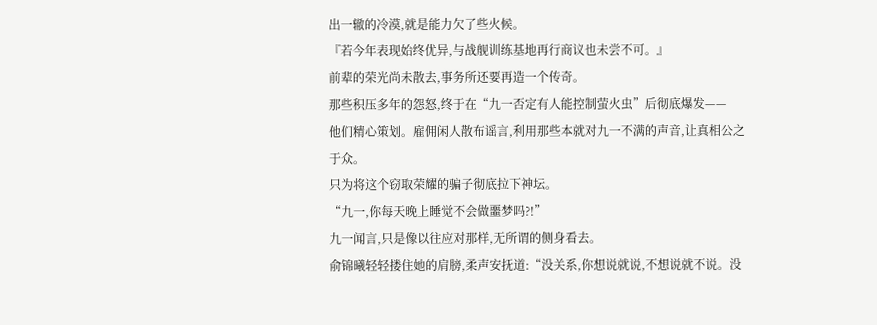出一辙的冷漠,就是能力欠了些火候。
『若今年表现始终优异,与战舰训练基地再行商议也未尝不可。』
前辈的荣光尚未散去,事务所还要再造一个传奇。
那些积压多年的怨怒,终于在“九一否定有人能控制萤火虫”后彻底爆发——
他们精心策划。雇佣闲人散布谣言,利用那些本就对九一不满的声音,让真相公之于众。
只为将这个窃取荣耀的骗子彻底拉下神坛。
“九一,你每天晚上睡觉不会做噩梦吗?!”
九一闻言,只是像以往应对那样,无所谓的侧身看去。
俞锦曦轻轻搂住她的肩膀,柔声安抚道:“没关系,你想说就说,不想说就不说。没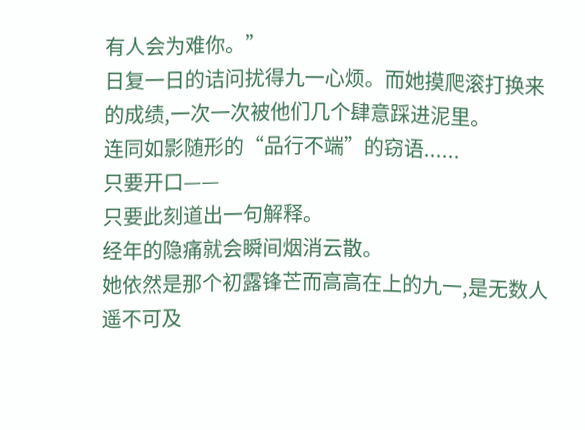有人会为难你。”
日复一日的诘问扰得九一心烦。而她摸爬滚打换来的成绩,一次一次被他们几个肆意踩进泥里。
连同如影随形的“品行不端”的窃语......
只要开口——
只要此刻道出一句解释。
经年的隐痛就会瞬间烟消云散。
她依然是那个初露锋芒而高高在上的九一,是无数人遥不可及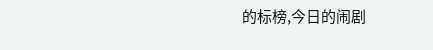的标榜,今日的闹剧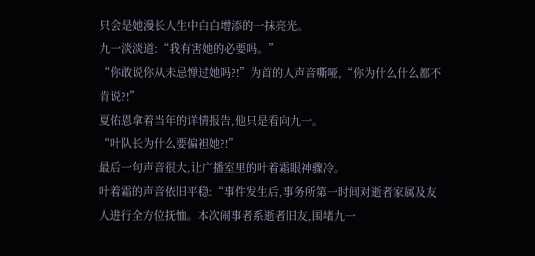只会是她漫长人生中白白增添的一抹亮光。
九一淡淡道:“我有害她的必要吗。”
“你敢说你从未忌惮过她吗?!”为首的人声音嘶哑,“你为什么什么都不肯说?!”
夏佑恩拿着当年的详情报告,他只是看向九一。
“叶队长为什么要偏袒她?!”
最后一句声音很大,让广播室里的叶着霜眼神骤冷。
叶着霜的声音依旧平稳:“事件发生后,事务所第一时间对逝者家属及友人进行全方位抚恤。本次闹事者系逝者旧友,围堵九一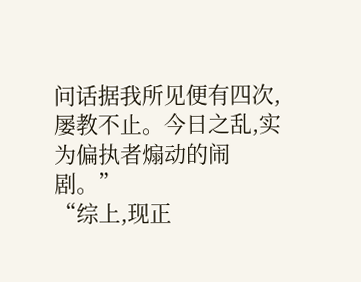问话据我所见便有四次,屡教不止。今日之乱,实为偏执者煽动的闹剧。”
“综上,现正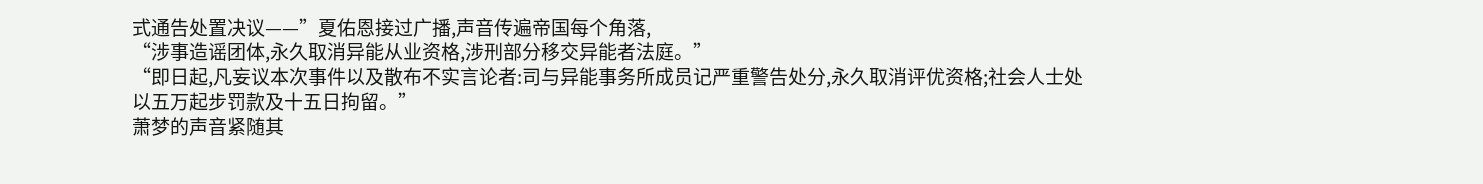式通告处置决议——”夏佑恩接过广播,声音传遍帝国每个角落,
“涉事造谣团体,永久取消异能从业资格,涉刑部分移交异能者法庭。”
“即日起,凡妄议本次事件以及散布不实言论者:司与异能事务所成员记严重警告处分,永久取消评优资格;社会人士处以五万起步罚款及十五日拘留。”
萧梦的声音紧随其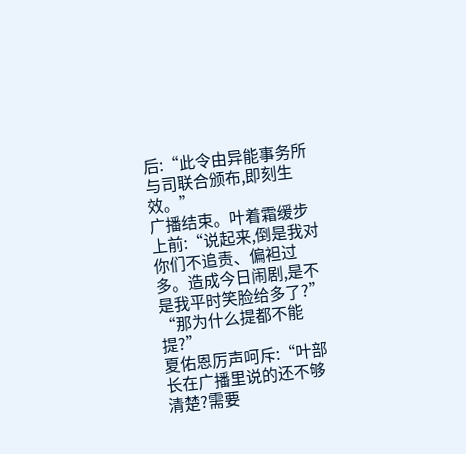后:“此令由异能事务所与司联合颁布,即刻生效。”
广播结束。叶着霜缓步上前:“说起来,倒是我对你们不追责、偏袒过多。造成今日闹剧,是不是我平时笑脸给多了?”
“那为什么提都不能提?”
夏佑恩厉声呵斥:“叶部长在广播里说的还不够清楚?需要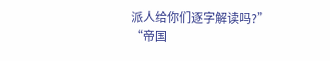派人给你们逐字解读吗?”
“帝国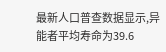最新人口普查数据显示,异能者平均寿命为39.6